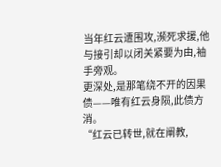当年红云遭围攻,濒死求援,他与接引却以闭关紧要为由,袖手旁观。
更深处,是那笔绕不开的因果债——唯有红云身陨,此债方消。
“红云已转世,就在阐教,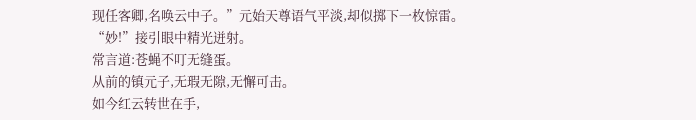现任客卿,名唤云中子。”元始天尊语气平淡,却似掷下一枚惊雷。
“妙!”接引眼中精光迸射。
常言道:苍蝇不叮无缝蛋。
从前的镇元子,无瑕无隙,无懈可击。
如今红云转世在手,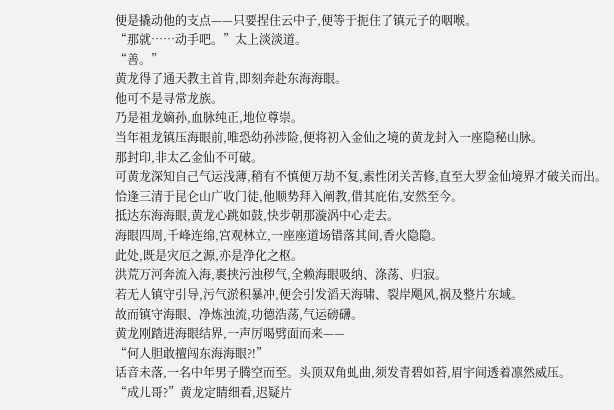便是撬动他的支点——只要捏住云中子,便等于扼住了镇元子的咽喉。
“那就……动手吧。”太上淡淡道。
“善。”
黄龙得了通天教主首肯,即刻奔赴东海海眼。
他可不是寻常龙族。
乃是祖龙嫡孙,血脉纯正,地位尊崇。
当年祖龙镇压海眼前,唯恐幼孙涉险,便将初入金仙之境的黄龙封入一座隐秘山脉。
那封印,非太乙金仙不可破。
可黄龙深知自己气运浅薄,稍有不慎便万劫不复,索性闭关苦修,直至大罗金仙境界才破关而出。
恰逢三清于昆仑山广收门徒,他顺势拜入阐教,借其庇佑,安然至今。
抵达东海海眼,黄龙心跳如鼓,快步朝那漩涡中心走去。
海眼四周,千峰连绵,宫观林立,一座座道场错落其间,香火隐隐。
此处,既是灾厄之源,亦是净化之枢。
洪荒万河奔流入海,裹挟污浊秽气,全赖海眼吸纳、涤荡、归寂。
若无人镇守引导,污气淤积暴冲,便会引发滔天海啸、裂岸飓风,祸及整片东域。
故而镇守海眼、净炼浊流,功德浩荡,气运磅礴。
黄龙刚踏进海眼结界,一声厉喝劈面而来——
“何人胆敢擅闯东海海眼?!”
话音未落,一名中年男子腾空而至。头顶双角虬曲,须发青碧如苔,眉宇间透着凛然威压。
“成儿哥?”黄龙定睛细看,迟疑片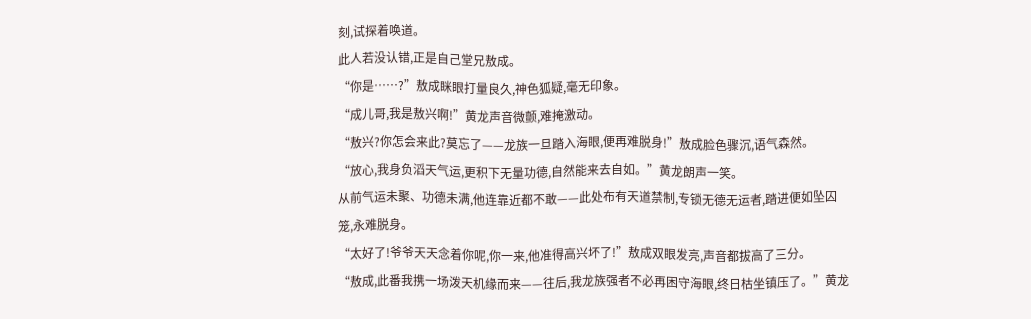刻,试探着唤道。
此人若没认错,正是自己堂兄敖成。
“你是……?”敖成眯眼打量良久,神色狐疑,毫无印象。
“成儿哥,我是敖兴啊!”黄龙声音微颤,难掩激动。
“敖兴?你怎会来此?莫忘了——龙族一旦踏入海眼,便再难脱身!”敖成脸色骤沉,语气森然。
“放心,我身负滔天气运,更积下无量功德,自然能来去自如。”黄龙朗声一笑。
从前气运未聚、功德未满,他连靠近都不敢——此处布有天道禁制,专锁无德无运者,踏进便如坠囚笼,永难脱身。
“太好了!爷爷天天念着你呢,你一来,他准得高兴坏了!”敖成双眼发亮,声音都拔高了三分。
“敖成,此番我携一场泼天机缘而来——往后,我龙族强者不必再困守海眼,终日枯坐镇压了。”黄龙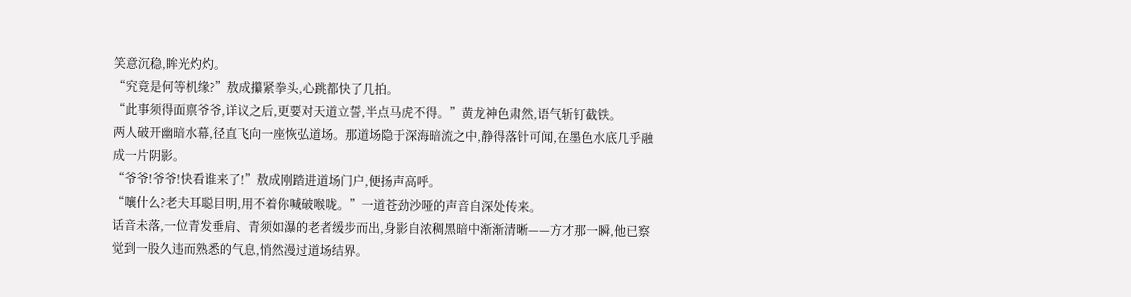笑意沉稳,眸光灼灼。
“究竟是何等机缘?”敖成攥紧拳头,心跳都快了几拍。
“此事须得面禀爷爷,详议之后,更要对天道立誓,半点马虎不得。”黄龙神色肃然,语气斩钉截铁。
两人破开幽暗水幕,径直飞向一座恢弘道场。那道场隐于深海暗流之中,静得落针可闻,在墨色水底几乎融成一片阴影。
“爷爷!爷爷!快看谁来了!”敖成刚踏进道场门户,便扬声高呼。
“嚷什么?老夫耳聪目明,用不着你喊破喉咙。”一道苍劲沙哑的声音自深处传来。
话音未落,一位青发垂肩、青须如瀑的老者缓步而出,身影自浓稠黑暗中渐渐清晰——方才那一瞬,他已察觉到一股久违而熟悉的气息,悄然漫过道场结界。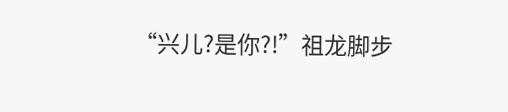“兴儿?是你?!”祖龙脚步